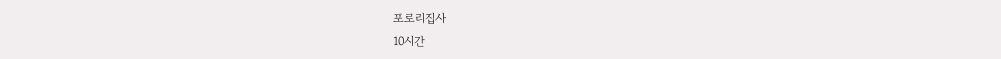포로리집사
10시간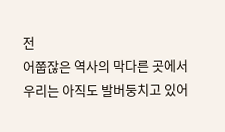전
어쭙잖은 역사의 막다른 곳에서 우리는 아직도 발버둥치고 있어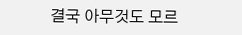결국 아무것도 모르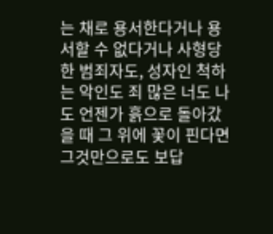는 채로 용서한다거나 용서할 수 없다거나 사형당한 범죄자도, 성자인 척하는 악인도 죄 많은 너도 나도 언젠가 흙으로 돌아갔을 때 그 위에 꽃이 핀다면 그것만으로도 보답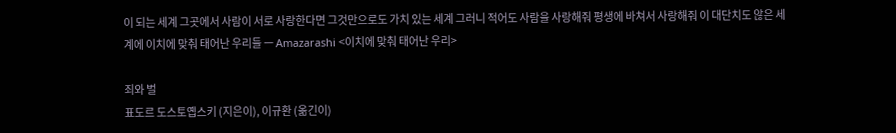이 되는 세계 그곳에서 사람이 서로 사랑한다면 그것만으로도 가치 있는 세계 그러니 적어도 사람을 사랑해줘 평생에 바쳐서 사랑해줘 이 대단치도 않은 세계에 이치에 맞춰 태어난 우리들 ㅡ Amazarashi <이치에 맞춰 태어난 우리>

죄와 벌
표도르 도스토옙스키 (지은이), 이규환 (옮긴이)